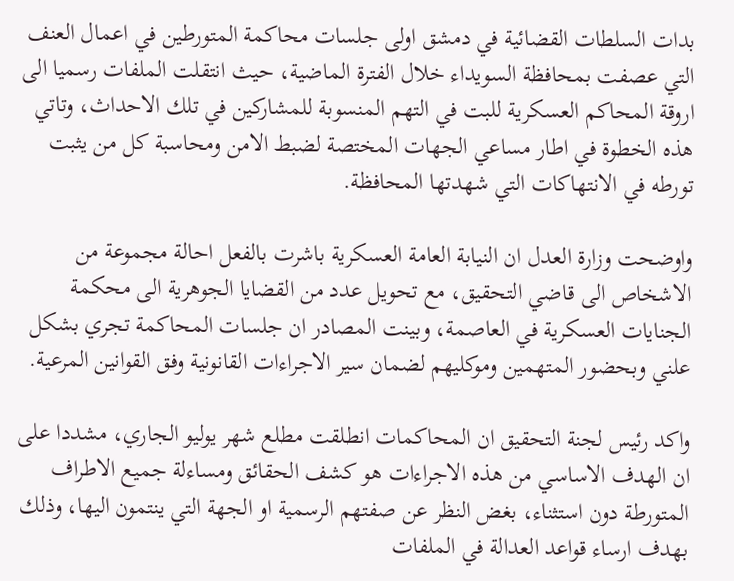بدات السلطات القضائية في دمشق اولى جلسات محاكمة المتورطين في اعمال العنف التي عصفت بمحافظة السويداء خلال الفترة الماضية، حيث انتقلت الملفات رسميا الى اروقة المحاكم العسكرية للبت في التهم المنسوبة للمشاركين في تلك الاحداث، وتاتي هذه الخطوة في اطار مساعي الجهات المختصة لضبط الامن ومحاسبة كل من يثبت تورطه في الانتهاكات التي شهدتها المحافظة.

واوضحت وزارة العدل ان النيابة العامة العسكرية باشرت بالفعل احالة مجموعة من الاشخاص الى قاضي التحقيق، مع تحويل عدد من القضايا الجوهرية الى محكمة الجنايات العسكرية في العاصمة، وبينت المصادر ان جلسات المحاكمة تجري بشكل علني وبحضور المتهمين وموكليهم لضمان سير الاجراءات القانونية وفق القوانين المرعية.

واكد رئيس لجنة التحقيق ان المحاكمات انطلقت مطلع شهر يوليو الجاري، مشددا على ان الهدف الاساسي من هذه الاجراءات هو كشف الحقائق ومساءلة جميع الاطراف المتورطة دون استثناء، بغض النظر عن صفتهم الرسمية او الجهة التي ينتمون اليها، وذلك بهدف ارساء قواعد العدالة في الملفات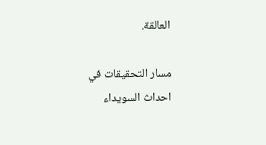العالقة.

مسار التحقيقات في احداث السويداء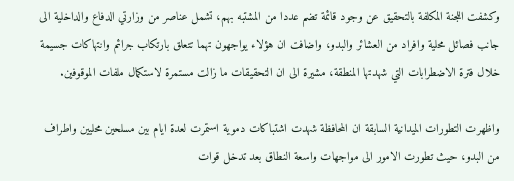وكشفت اللجنة المكلفة بالتحقيق عن وجود قائمة تضم عددا من المشتبه بهم، تشمل عناصر من وزارتي الدفاع والداخلية الى جانب فصائل محلية وافراد من العشائر والبدو، واضافت ان هؤلاء يواجهون تهما تتعلق بارتكاب جرائم وانتهاكات جسيمة خلال فترة الاضطرابات التي شهدتها المنطقة، مشيرة الى ان التحقيقات ما زالت مستمرة لاستكمال ملفات الموقوفين.

واظهرت التطورات الميدانية السابقة ان المحافظة شهدت اشتباكات دموية استمرت لعدة ايام بين مسلحين محليين واطراف من البدو، حيث تطورت الامور الى مواجهات واسعة النطاق بعد تدخل قوات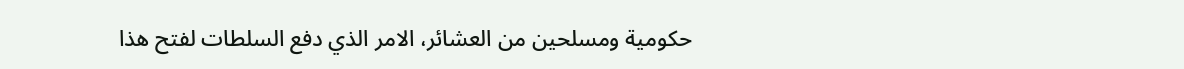حكومية ومسلحين من العشائر، الامر الذي دفع السلطات لفتح هذا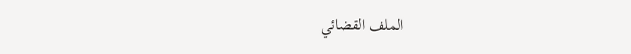الملف القضائي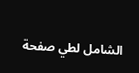الشامل لطي صفحة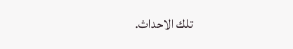تلك الاحداث.